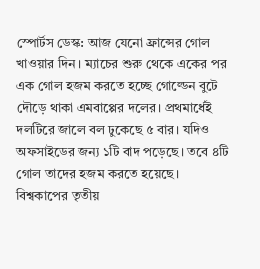স্পোর্টস ডেস্ক: আজ যেনো ফ্রান্সের গোল খাওয়ার দিন। ম্যাচের শুরু থেকে একের পর এক গোল হজম করতে হচ্ছে গোল্ডেন বুটে দৌড়ে থাকা এমবাপ্পের দলের। প্রথমার্ধেই দলটিরে জালে বল ঢুকেছে ৫ বার। যদিও অফসাইডের জন্য ১টি বাদ পড়েছে। তবে ৪টি গোল তাদের হজম করতে হয়েছে।
বিশ্বকাপের তৃতীয়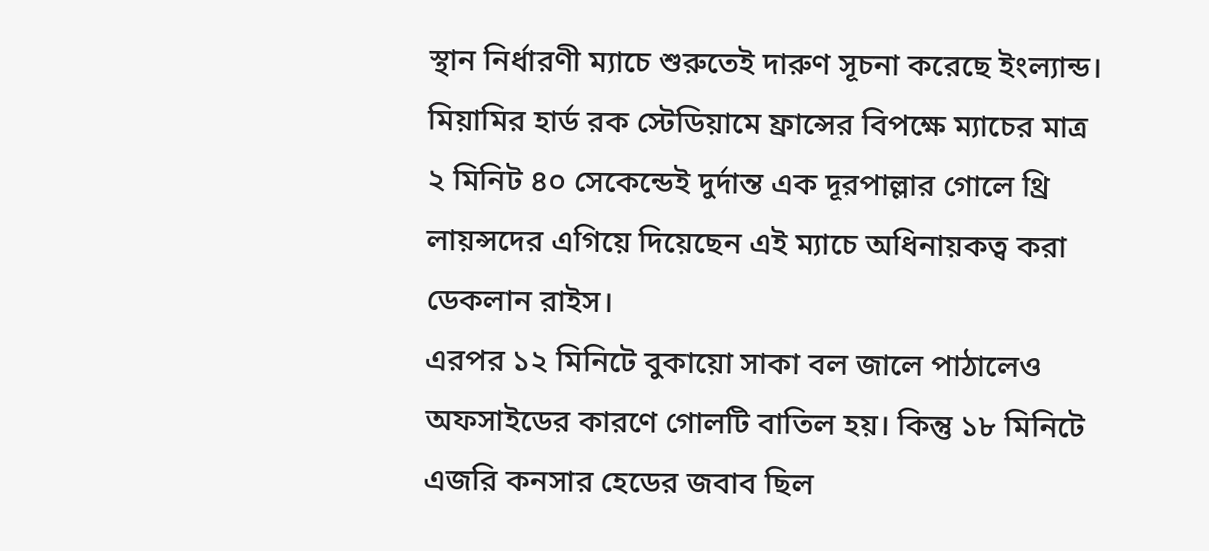স্থান নির্ধারণী ম্যাচে শুরুতেই দারুণ সূচনা করেছে ইংল্যান্ড। মিয়ামির হার্ড রক স্টেডিয়ামে ফ্রান্সের বিপক্ষে ম্যাচের মাত্র ২ মিনিট ৪০ সেকেন্ডেই দুর্দান্ত এক দূরপাল্লার গোলে থ্রি লায়ন্সদের এগিয়ে দিয়েছেন এই ম্যাচে অধিনায়কত্ব করা ডেকলান রাইস।
এরপর ১২ মিনিটে বুকায়ো সাকা বল জালে পাঠালেও অফসাইডের কারণে গোলটি বাতিল হয়। কিন্তু ১৮ মিনিটে এজরি কনসার হেডের জবাব ছিল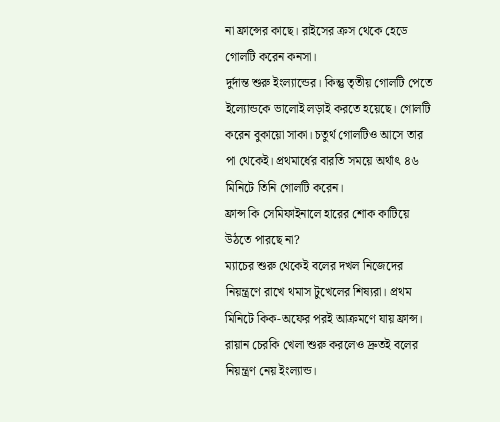না ফ্রান্সের কাছে। রাইসের ক্রস থেকে হেডে গোলটি করেন কনসা।
দুর্দান্ত শুরু ইংল্যান্ডের। কিন্তু তৃতীয় গোলটি পেতে ইল্যোন্ডকে ভালোই লড়াই করতে হয়েছে। গোলটি করেন বুকায়ো সাকা। চতুর্থ গোলটিও আসে তার পা থেকেই। প্রথমার্ধের বারতি সময়ে অর্থাৎ ৪৬ মিনিটে তিনি গোলটি করেন।
ফ্রান্স কি সেমিফাইনালে হারের শোক কাটিয়ে উঠতে পারছে না?
ম্যাচের শুরু থেকেই বলের দখল নিজেদের নিয়ন্ত্রণে রাখে থমাস টুখেলের শিষ্যরা। প্রথম মিনিটে কিক-অফের পরই আক্রমণে যায় ফ্রান্স। রায়ান চেরকি খেলা শুরু করলেও দ্রুতই বলের নিয়ন্ত্রণ নেয় ইংল্যান্ড।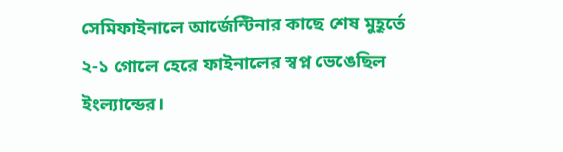সেমিফাইনালে আর্জেন্টিনার কাছে শেষ মুহূর্তে ২-১ গোলে হেরে ফাইনালের স্বপ্ন ভেঙেছিল ইংল্যান্ডের।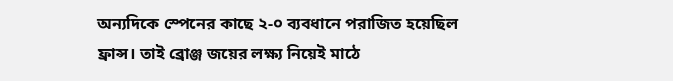অন্যদিকে স্পেনের কাছে ২-০ ব্যবধানে পরাজিত হয়েছিল ফ্রান্স। তাই ব্রোঞ্জ জয়ের লক্ষ্য নিয়েই মাঠে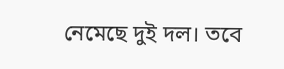নেমেছে দুই দল। তবে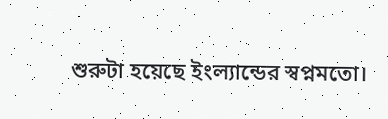শুরুটা হয়েছে ইংল্যান্ডের স্বপ্নমতো।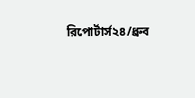রিপোর্টার্স২৪/ধ্রুব